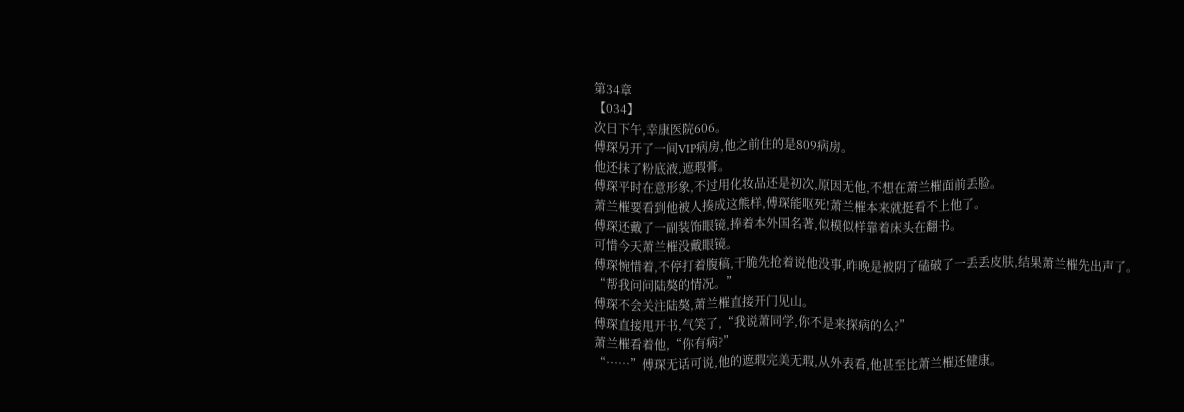第34章
【034】
次日下午,幸康医院606。
傅琛另开了一间VIP病房,他之前住的是809病房。
他还抹了粉底液,遮瑕膏。
傅琛平时在意形象,不过用化妆品还是初次,原因无他,不想在萧兰槯面前丢脸。
萧兰槯要看到他被人揍成这熊样,傅琛能呕死!萧兰槯本来就挺看不上他了。
傅琛还戴了一副装饰眼镜,捧着本外国名著,似模似样靠着床头在翻书。
可惜今天萧兰槯没戴眼镜。
傅琛惋惜着,不停打着腹稿,干脆先抢着说他没事,昨晚是被阴了磕破了一丢丢皮肤,结果萧兰槯先出声了。
“帮我问问陆獒的情况。”
傅琛不会关注陆獒,萧兰槯直接开门见山。
傅琛直接甩开书,气笑了,“我说萧同学,你不是来探病的么?”
萧兰槯看着他,“你有病?”
“……”傅琛无话可说,他的遮瑕完美无瑕,从外表看,他甚至比萧兰槯还健康。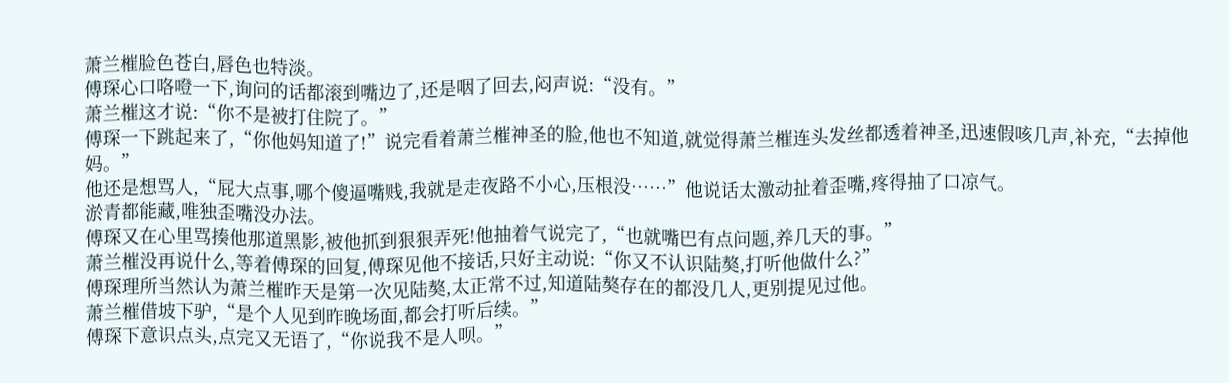萧兰槯脸色苍白,唇色也特淡。
傅琛心口咯噔一下,询问的话都滚到嘴边了,还是咽了回去,闷声说:“没有。”
萧兰槯这才说:“你不是被打住院了。”
傅琛一下跳起来了,“你他妈知道了!”说完看着萧兰槯神圣的脸,他也不知道,就觉得萧兰槯连头发丝都透着神圣,迅速假咳几声,补充,“去掉他妈。”
他还是想骂人,“屁大点事,哪个傻逼嘴贱,我就是走夜路不小心,压根没……”他说话太激动扯着歪嘴,疼得抽了口凉气。
淤青都能藏,唯独歪嘴没办法。
傅琛又在心里骂揍他那道黑影,被他抓到狠狠弄死!他抽着气说完了,“也就嘴巴有点问题,养几天的事。”
萧兰槯没再说什么,等着傅琛的回复,傅琛见他不接话,只好主动说:“你又不认识陆獒,打听他做什么?”
傅琛理所当然认为萧兰槯昨天是第一次见陆獒,太正常不过,知道陆獒存在的都没几人,更别提见过他。
萧兰槯借坡下驴,“是个人见到昨晚场面,都会打听后续。”
傅琛下意识点头,点完又无语了,“你说我不是人呗。”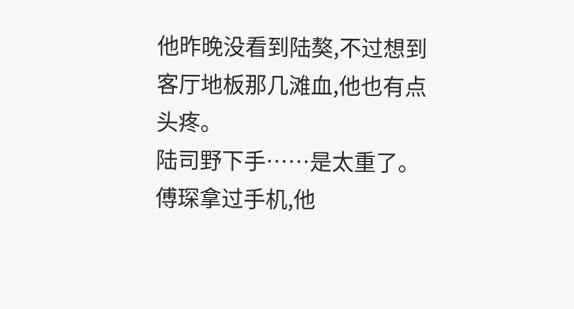他昨晚没看到陆獒,不过想到客厅地板那几滩血,他也有点头疼。
陆司野下手……是太重了。
傅琛拿过手机,他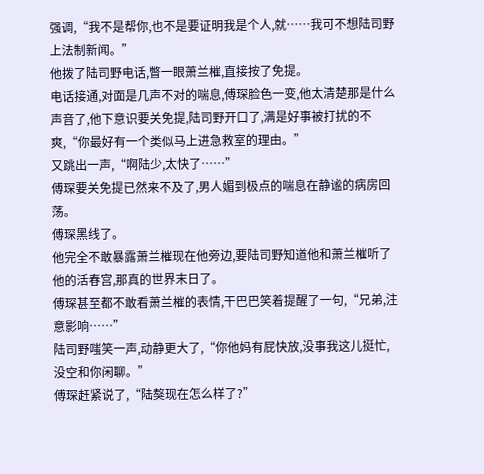强调,“我不是帮你,也不是要证明我是个人,就……我可不想陆司野上法制新闻。”
他拨了陆司野电话,瞥一眼萧兰槯,直接按了免提。
电话接通,对面是几声不对的喘息,傅琛脸色一变,他太清楚那是什么声音了,他下意识要关免提,陆司野开口了,满是好事被打扰的不爽,“你最好有一个类似马上进急救室的理由。”
又跳出一声,“啊陆少,太快了……”
傅琛要关免提已然来不及了,男人媚到极点的喘息在静谧的病房回荡。
傅琛黑线了。
他完全不敢暴露萧兰槯现在他旁边,要陆司野知道他和萧兰槯听了他的活春宫,那真的世界末日了。
傅琛甚至都不敢看萧兰槯的表情,干巴巴笑着提醒了一句,“兄弟,注意影响……”
陆司野嗤笑一声,动静更大了,“你他妈有屁快放,没事我这儿挺忙,没空和你闲聊。”
傅琛赶紧说了,“陆獒现在怎么样了?”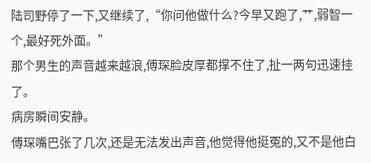陆司野停了一下,又继续了,“你问他做什么?今早又跑了,艹,弱智一个,最好死外面。”
那个男生的声音越来越浪,傅琛脸皮厚都撑不住了,扯一两句迅速挂了。
病房瞬间安静。
傅琛嘴巴张了几次,还是无法发出声音,他觉得他挺冤的,又不是他白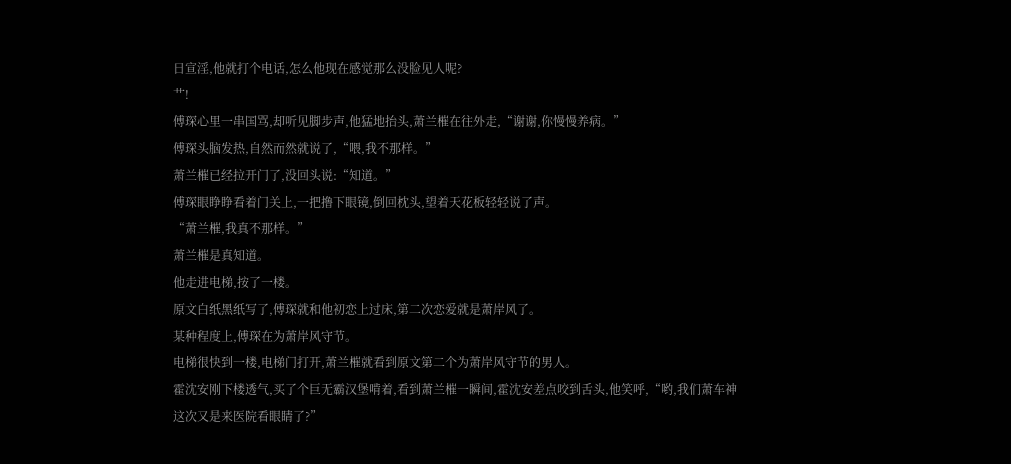日宣淫,他就打个电话,怎么他现在感觉那么没脸见人呢?
艹!
傅琛心里一串国骂,却听见脚步声,他猛地抬头,萧兰槯在往外走,“谢谢,你慢慢养病。”
傅琛头脑发热,自然而然就说了,“喂,我不那样。”
萧兰槯已经拉开门了,没回头说:“知道。”
傅琛眼睁睁看着门关上,一把撸下眼镜,倒回枕头,望着天花板轻轻说了声。
“萧兰槯,我真不那样。”
萧兰槯是真知道。
他走进电梯,按了一楼。
原文白纸黑纸写了,傅琛就和他初恋上过床,第二次恋爱就是萧岸风了。
某种程度上,傅琛在为萧岸风守节。
电梯很快到一楼,电梯门打开,萧兰槯就看到原文第二个为萧岸风守节的男人。
霍沈安刚下楼透气,买了个巨无霸汉堡啃着,看到萧兰槯一瞬间,霍沈安差点咬到舌头,他笑呼,“哟,我们萧车神这次又是来医院看眼睛了?”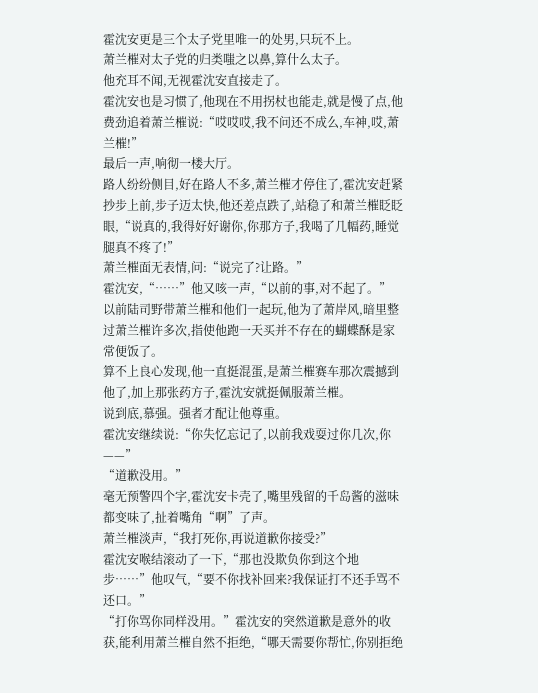霍沈安更是三个太子党里唯一的处男,只玩不上。
萧兰槯对太子党的归类嗤之以鼻,算什么太子。
他充耳不闻,无视霍沈安直接走了。
霍沈安也是习惯了,他现在不用拐杖也能走,就是慢了点,他费劲追着萧兰槯说:“哎哎哎,我不问还不成么,车神,哎,萧兰槯!”
最后一声,响彻一楼大厅。
路人纷纷侧目,好在路人不多,萧兰槯才停住了,霍沈安赶紧抄步上前,步子迈太快,他还差点跌了,站稳了和萧兰槯眨眨眼,“说真的,我得好好谢你,你那方子,我喝了几幅药,睡觉腿真不疼了!”
萧兰槯面无表情,问:“说完了?让路。”
霍沈安,“……”他又咳一声,“以前的事,对不起了。”
以前陆司野带萧兰槯和他们一起玩,他为了萧岸风,暗里整过萧兰槯许多次,指使他跑一天买并不存在的蝴蝶酥是家常便饭了。
算不上良心发现,他一直挺混蛋,是萧兰槯赛车那次震撼到他了,加上那张药方子,霍沈安就挺佩服萧兰槯。
说到底,慕强。强者才配让他尊重。
霍沈安继续说:“你失忆忘记了,以前我戏耍过你几次,你——”
“道歉没用。”
毫无预警四个字,霍沈安卡壳了,嘴里残留的千岛酱的滋味都变味了,扯着嘴角“啊”了声。
萧兰槯淡声,“我打死你,再说道歉你接受?”
霍沈安喉结滚动了一下,“那也没欺负你到这个地步……”他叹气,“要不你找补回来?我保证打不还手骂不还口。”
“打你骂你同样没用。”霍沈安的突然道歉是意外的收获,能利用萧兰槯自然不拒绝,“哪天需要你帮忙,你别拒绝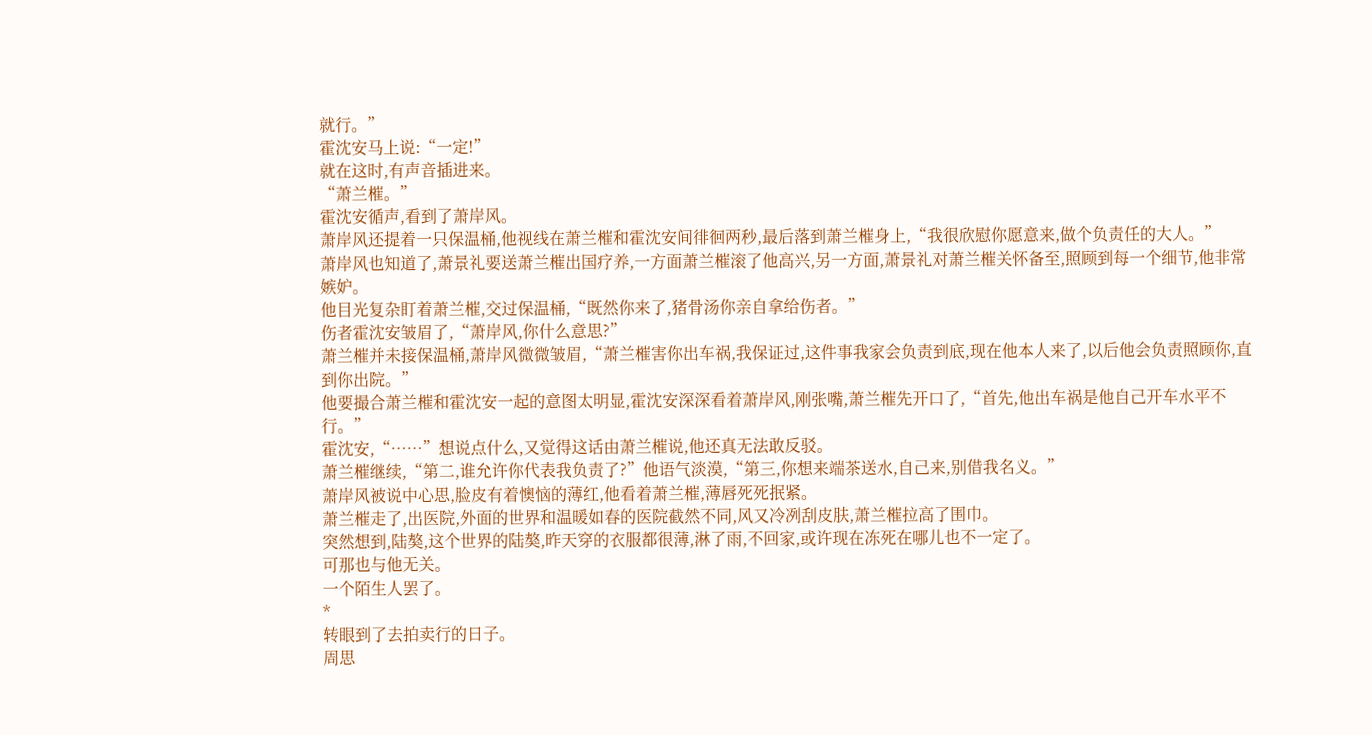就行。”
霍沈安马上说:“一定!”
就在这时,有声音插进来。
“萧兰槯。”
霍沈安循声,看到了萧岸风。
萧岸风还提着一只保温桶,他视线在萧兰槯和霍沈安间徘徊两秒,最后落到萧兰槯身上,“我很欣慰你愿意来,做个负责任的大人。”
萧岸风也知道了,萧景礼要送萧兰槯出国疗养,一方面萧兰槯滚了他高兴,另一方面,萧景礼对萧兰槯关怀备至,照顾到每一个细节,他非常嫉妒。
他目光复杂盯着萧兰槯,交过保温桶,“既然你来了,猪骨汤你亲自拿给伤者。”
伤者霍沈安皱眉了,“萧岸风,你什么意思?”
萧兰槯并未接保温桶,萧岸风微微皱眉,“萧兰槯害你出车祸,我保证过,这件事我家会负责到底,现在他本人来了,以后他会负责照顾你,直到你出院。”
他要撮合萧兰槯和霍沈安一起的意图太明显,霍沈安深深看着萧岸风,刚张嘴,萧兰槯先开口了,“首先,他出车祸是他自己开车水平不行。”
霍沈安,“……”想说点什么,又觉得这话由萧兰槯说,他还真无法敢反驳。
萧兰槯继续,“第二,谁允许你代表我负责了?”他语气淡漠,“第三,你想来端茶送水,自己来,别借我名义。”
萧岸风被说中心思,脸皮有着懊恼的薄红,他看着萧兰槯,薄唇死死抿紧。
萧兰槯走了,出医院,外面的世界和温暖如春的医院截然不同,风又冷冽刮皮肤,萧兰槯拉高了围巾。
突然想到,陆獒,这个世界的陆獒,昨天穿的衣服都很薄,淋了雨,不回家,或许现在冻死在哪儿也不一定了。
可那也与他无关。
一个陌生人罢了。
*
转眼到了去拍卖行的日子。
周思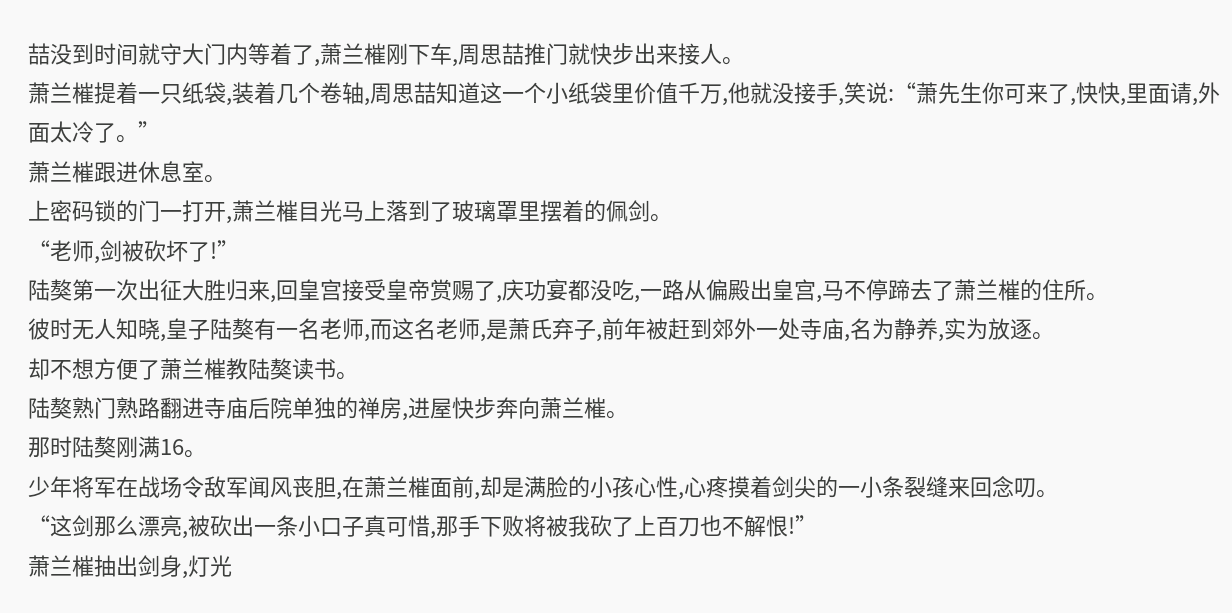喆没到时间就守大门内等着了,萧兰槯刚下车,周思喆推门就快步出来接人。
萧兰槯提着一只纸袋,装着几个卷轴,周思喆知道这一个小纸袋里价值千万,他就没接手,笑说:“萧先生你可来了,快快,里面请,外面太冷了。”
萧兰槯跟进休息室。
上密码锁的门一打开,萧兰槯目光马上落到了玻璃罩里摆着的佩剑。
“老师,剑被砍坏了!”
陆獒第一次出征大胜归来,回皇宫接受皇帝赏赐了,庆功宴都没吃,一路从偏殿出皇宫,马不停蹄去了萧兰槯的住所。
彼时无人知晓,皇子陆獒有一名老师,而这名老师,是萧氏弃子,前年被赶到郊外一处寺庙,名为静养,实为放逐。
却不想方便了萧兰槯教陆獒读书。
陆獒熟门熟路翻进寺庙后院单独的禅房,进屋快步奔向萧兰槯。
那时陆獒刚满16。
少年将军在战场令敌军闻风丧胆,在萧兰槯面前,却是满脸的小孩心性,心疼摸着剑尖的一小条裂缝来回念叨。
“这剑那么漂亮,被砍出一条小口子真可惜,那手下败将被我砍了上百刀也不解恨!”
萧兰槯抽出剑身,灯光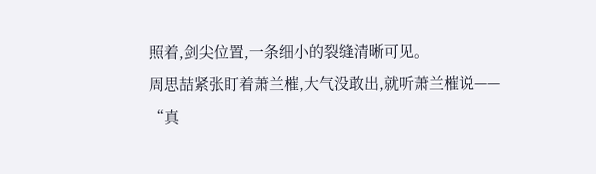照着,剑尖位置,一条细小的裂缝清晰可见。
周思喆紧张盯着萧兰槯,大气没敢出,就听萧兰槯说——
“真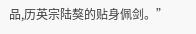品,历英宗陆獒的贴身佩剑。”